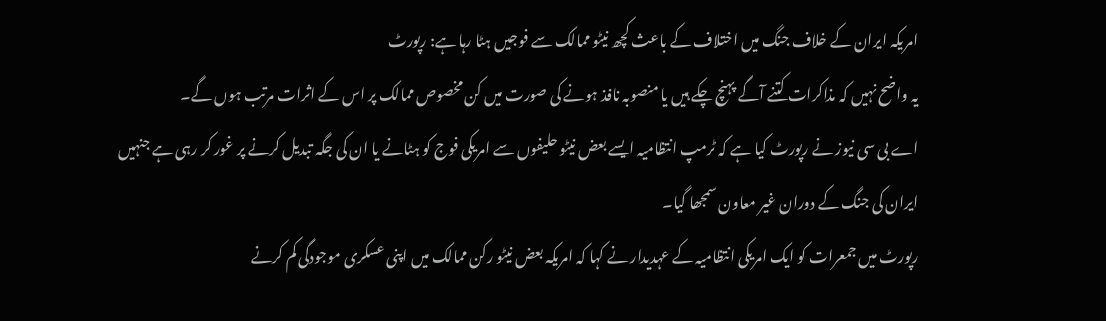امریکہ ایران کے خلاف جنگ میں اختلاف کے باعث کچھ نیٹو ممالک سے فوجیں ہٹا رہا ہے: رپورٹ
یہ واضح نہیں کہ مذاکرات کتنے آگے پہنچ چکے ہیں یا منصوبہ نافذ ہونے کی صورت میں کن مخصوص ممالک پر اس کے اثرات مرتب ہوں گے۔
اے بی سی نیوز نے رپورٹ کیا ہے کہ ٹرمپ انتظامیہ ایسے بعض نیٹو حلیفوں سے امریکی فوج کو ہٹانے یا ان کی جگہ تبدیل کرنے پر غور کر رہی ہے جنہیں ایران کی جنگ کے دوران غیر معاون سمجھا گیا۔
رپورٹ میں جمعرات کو ایک امریکی انتظامیہ کے عہدیدار نے کہا کہ امریکہ بعض نیٹو رکن ممالک میں اپنی عسکری موجودگی کم کرنے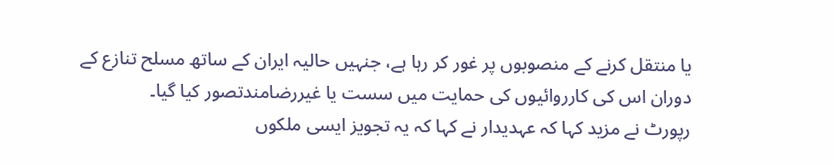یا منتقل کرنے کے منصوبوں پر غور کر رہا ہے، جنہیں حالیہ ایران کے ساتھ مسلح تنازع کے دوران اس کی کارروائیوں کی حمایت میں سست یا غیررضامندتصور کیا گیا۔
رپورٹ نے مزید کہا کہ عہدیدار نے کہا کہ یہ تجویز ایسی ملکوں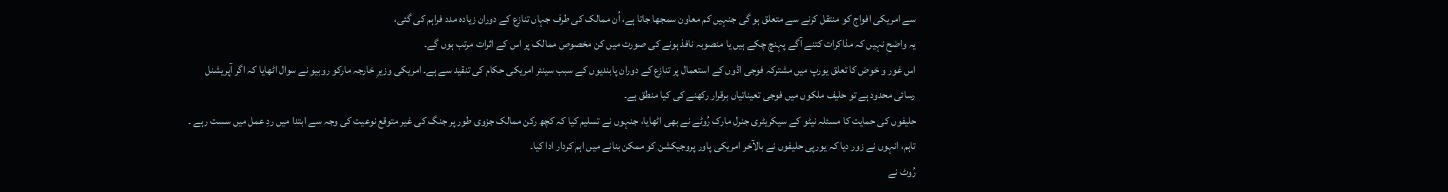سے امریکی افواج کو منتقل کرنے سے متعلق ہو گی جنہیں کم معاون سمجھا جاتا ہے، اُن ممالک کی طرف جہاں تنازع کے دوران زیادہ مدد فراہم کی گئی،
یہ واضح نہیں کہ مذاکرات کتنے آگے پہنچ چکے ہیں یا منصوبہ نافذ ہونے کی صورت میں کن مخصوص ممالک پر اس کے اثرات مرتب ہوں گے۔
اس غور و خوض کا تعلق یورپ میں مشترکہ فوجی اڈوں کے استعمال پر تنازع کے دوران پابندیوں کے سبب سینئر امریکی حکام کی تنقید سے ہے۔ امریکی وزیرِ خارجہ مارکو روبیو نے سوال اٹھایا کہ اگر آپریشنل رسائی محدود ہے تو حلیف ملکوں میں فوجی تعیناتیاں برقرار رکھنے کی کیا منطق ہے۔
حلیفوں کی حمایت کا مسئلہ نیٹو کے سیکریٹری جنرل مارک رُوٹے نے بھی اٹھایا، جنہوں نے تسلیم کیا کہ کچھ رکن ممالک جزوی طور پر جنگ کی غیر متوقع نوعیت کی وجہ سے ابتدا میں ردِ عمل میں سست رہے ۔ تاہم، انہوں نے زور دیا کہ یورپی حلیفوں نے بالآخر امریکی پاور پروجیکشن کو ممکن بنانے میں اہم کردار ادا کیا۔
رُوٹ نے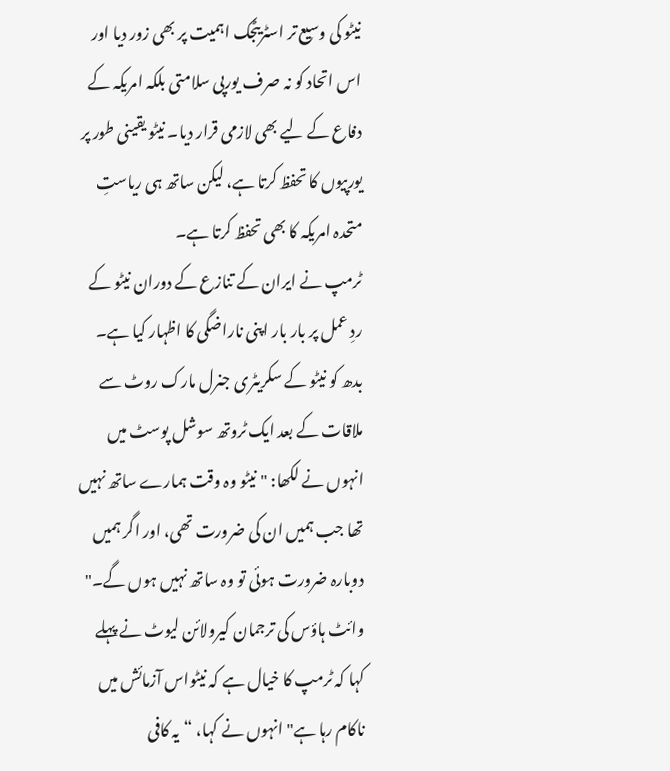نیٹو کی وسیع تر اسٹریٹجک اہمیت پر بھی زور دیا اور اس اتحاد کو نہ صرف یورپی سلامتی بلکہ امریکہ کے دفاع کے لیے بھی لازمی قرار دیا۔ نیٹو یقینی طور پر یورپیوں کا تحفظ کرتا ہے، لیکن ساتھ ہی ریاستِ متحدہ امریکہ کا بھی تحفظ کرتا ہے۔
ٹرمپ نے ایران کے تنازع کے دوران نیٹو کے ردِ عمل پر بار بار اپنی ناراضگی کا اظہار کیا ہے۔ بدھ کو نیٹو کے سکریٹری جنرل مارک روٹ سے ملاقات کے بعد ایک ٹروتھ سوشل پوسٹ میں انہوں نے لکھا: "نیٹو وہ وقت ہمارے ساتھ نہیں تھا جب ہمیں ان کی ضرورت تھی، اور اگر ہمیں دوبارہ ضرورت ہوئی تو وہ ساتھ نہیں ہوں گے۔"
وائٹ ہاؤس کی ترجمان کیرولائن لیوٹ نے پہلے کہا کہ ٹرمپ کا خیال ہے کہ نیٹواس آزمائش میں ناکام رہا ہے" انہوں نے کہا، “یہ کافی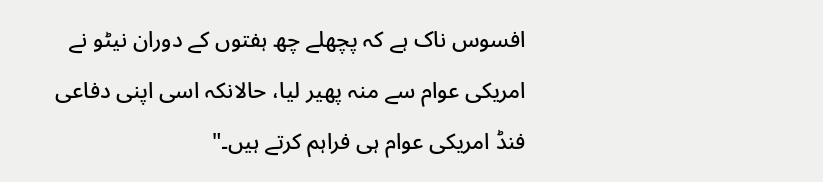افسوس ناک ہے کہ پچھلے چھ ہفتوں کے دوران نیٹو نے امریکی عوام سے منہ پھیر لیا، حالانکہ اسی اپنی دفاعی فنڈ امریکی عوام ہی فراہم کرتے ہیں۔"